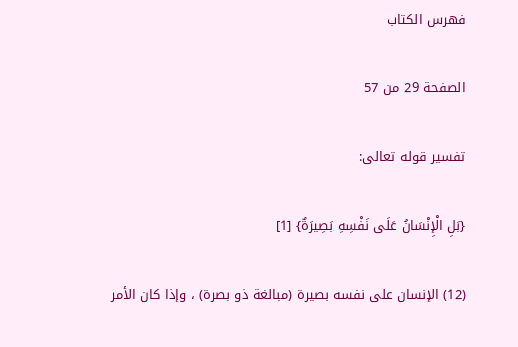فهرس الكتاب

الصفحة 29 من 57

تفسير قوله تعالى:

{بَلِ الْإِنْسَانُ عَلَى نَفْسِهِ بَصِيرَةٌ} [1]

(12) الإنسان على نفسه بصيرة (مبالغة ذو بصرة) ، وإذا كان الأمر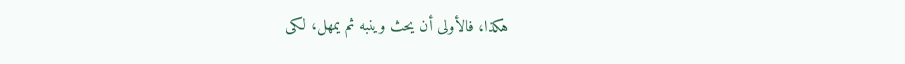هكذا، فالأولى أن يحث وينبه ثم يمهل، لكى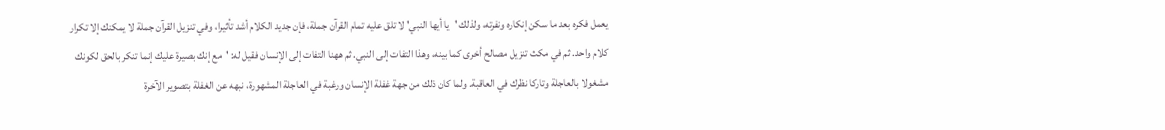يعمل فكره بعد ما سكن إنكاره ونفرته، ولذلك 'يا أيها النبي' لا تلق عليه تمام القرآن جملة، فإن جديد الكلام أشد تأثيرا، وفي تنزيل القرآن جملة لا يمكنك إلا تكرار كلام واحد. ثم في مكث تنزيل مصالح أخرى كما بينه، وهذا التفات إلى النبي. ثم ههنا التفات إلى الإنسان فقيل له: 'مع إنك بصيرة عليك إنما تنكر بالحق لكونك مشغولا بالعاجلة وتاركا نظرك في العاقبة. ولما كان ذلك من جهة غفلة الإنسان ورغبة في العاجلة المشهورة، نبهه عن الغفلة بتصوير الآخرة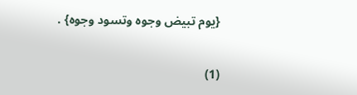{يوم تبيض وجوه وتسود وجوه} .

(1)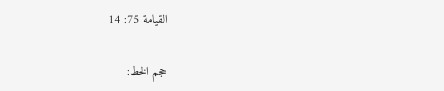القيامة 75: 14

حجم الخط: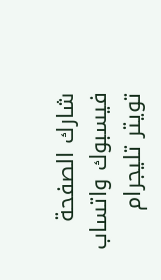شارك الصفحة
فيسبوك واتساب تويتر تليجرام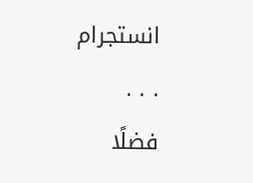انستجرام
. . .
فضلًا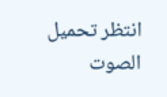انتظر تحميل الصوت